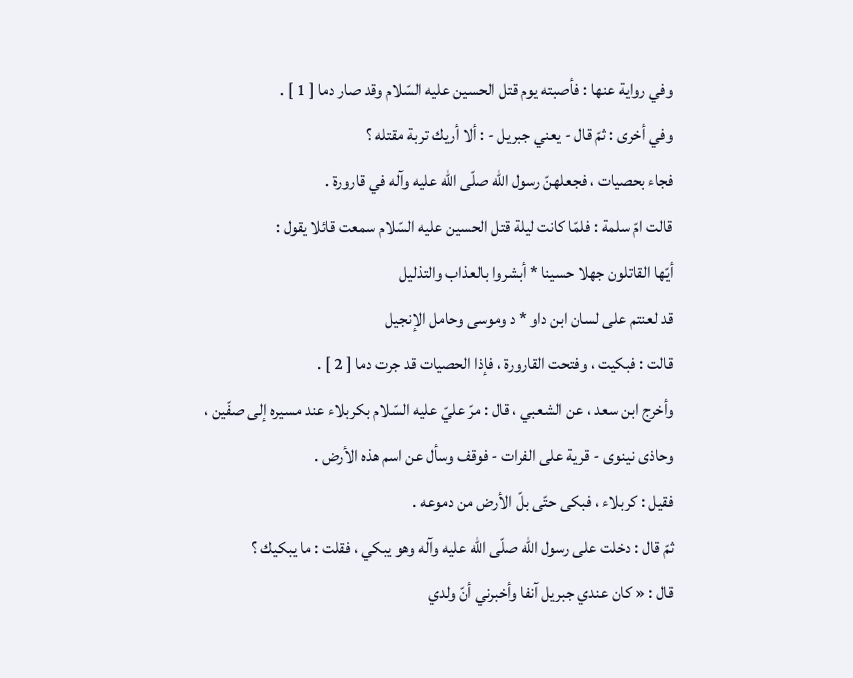وفي رواية عنها : فأصبته يوم قتل الحسين عليه السّلام وقد صار دما [ 1 ] .
وفي أخرى : ثمّ قال - يعني جبريل - : ألا أريك تربة مقتله ؟
فجاء بحصيات ، فجعلهنّ رسول اللّه صلّى اللّه عليه وآله في قارورة .
قالت امّ سلمة : فلمّا كانت ليلة قتل الحسين عليه السّلام سمعت قائلا يقول :
أيّها القاتلون جهلا حسينا * أبشروا بالعذاب والتذليل
قد لعنتم على لسان ابن داو * د وموسى وحامل الإنجيل
قالت : فبكيت ، وفتحت القارورة ، فإذا الحصيات قد جرت دما [ 2 ] .
وأخرج ابن سعد ، عن الشعبي ، قال : مرّ عليّ عليه السّلام بكربلاء عند مسيره إلى صفّين ، وحاذى نينوى - قرية على الفرات - فوقف وسأل عن اسم هذه الأرض .
فقيل : كربلاء ، فبكى حتّى بلّ الأرض من دموعه .
ثمّ قال : دخلت على رسول اللّه صلّى اللّه عليه وآله وهو يبكي ، فقلت : ما يبكيك ؟
قال : « كان عندي جبريل آنفا وأخبرني أنّ ولدي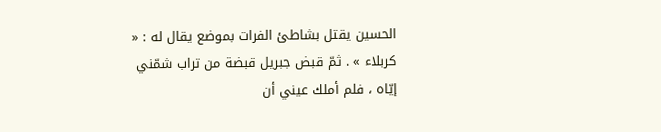الحسين يقتل بشاطئ الفرات بموضع يقال له : « كربلاء » . ثمّ قبض جبريل قبضة من تراب شمّني إيّاه ، فلم أملك عيني أن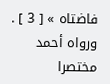فاضتاه » [ 3 ] .
ورواه أحمد مختصرا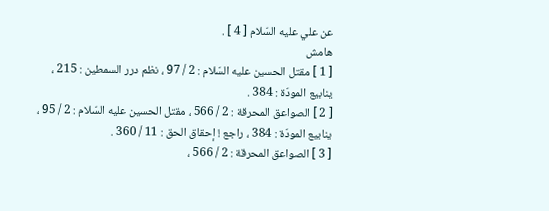عن علي عليه السّلام [ 4 ] .
هامش
[ 1 ] مقتل الحسين عليه السّلام : 2 / 97 ، نظم درر السمطين : 215 ، ينابيع المودّة : 384 .
[ 2 ] الصواعق المحرقة : 2 / 566 ، مقتل الحسين عليه السّلام : 2 / 95 ، ينابيع المودّة : 384 ، راجع ! إحقاق الحق : 11 / 360 .
[ 3 ] الصواعق المحرقة : 2 / 566 ،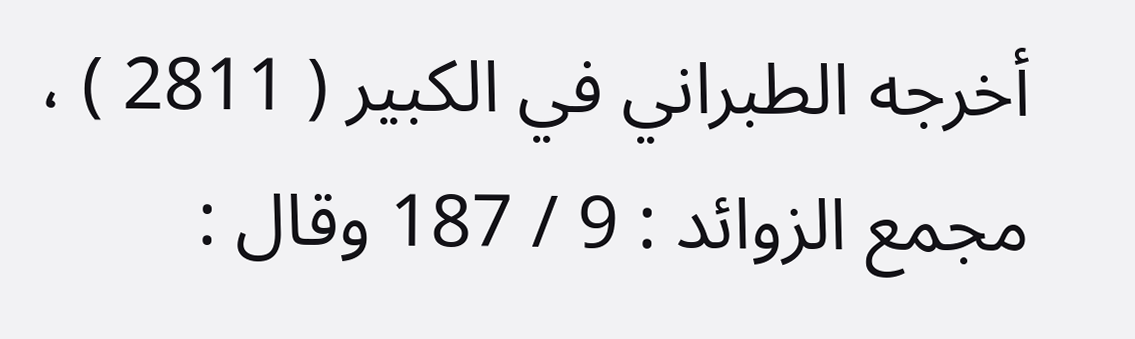أخرجه الطبراني في الكبير ( 2811 ) ، مجمع الزوائد : 9 / 187 وقال :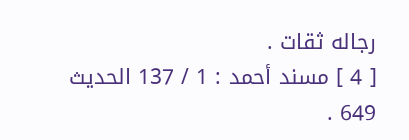رجاله ثقات .
[ 4 ] مسند أحمد : 1 / 137 الحديث 649 .